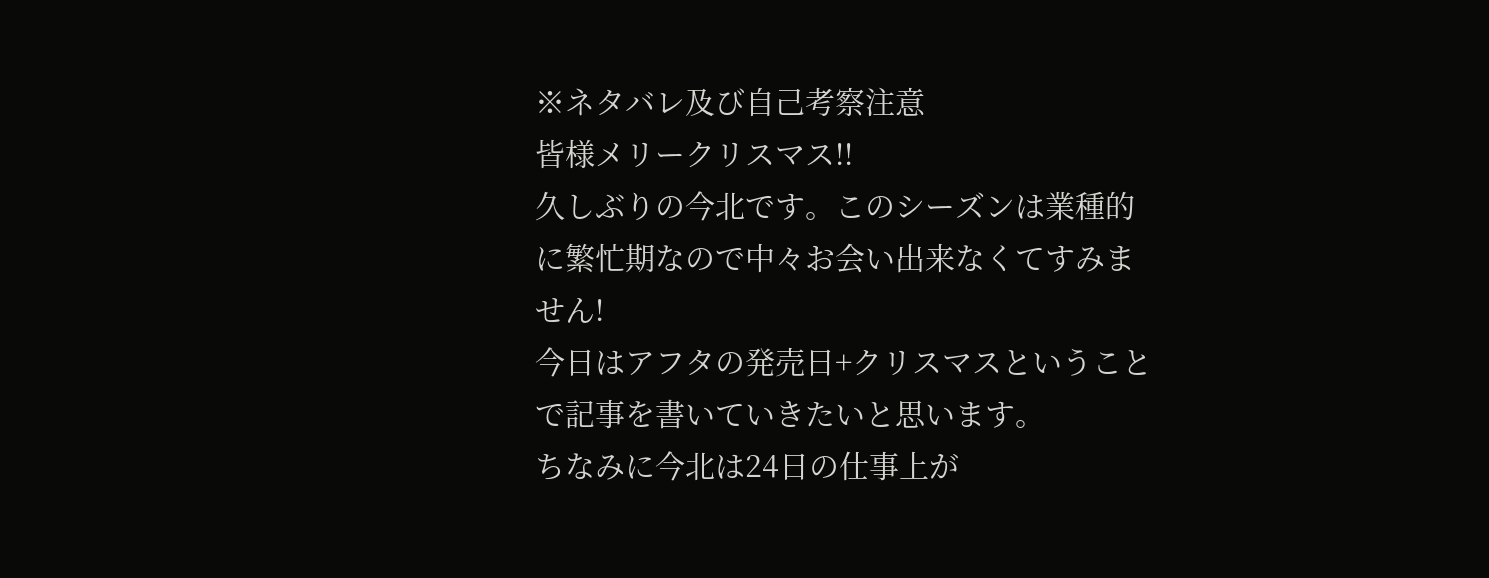※ネタバレ及び自己考察注意
皆様メリークリスマス!!
久しぶりの今北です。このシーズンは業種的に繁忙期なので中々お会い出来なくてすみません!
今日はアフタの発売日+クリスマスということで記事を書いていきたいと思います。
ちなみに今北は24日の仕事上が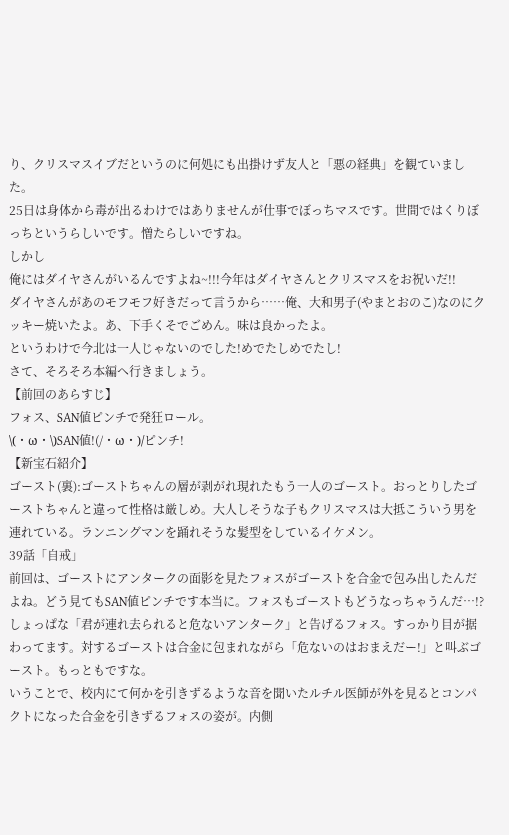り、クリスマスイブだというのに何処にも出掛けず友人と「悪の経典」を観ていました。
25日は身体から毒が出るわけではありませんが仕事でぼっちマスです。世間ではくりぼっちというらしいです。憎たらしいですね。
しかし
俺にはダイヤさんがいるんですよね~!!!今年はダイヤさんとクリスマスをお祝いだ!!
ダイヤさんがあのモフモフ好きだって言うから……俺、大和男子(やまとおのこ)なのにクッキー焼いたよ。あ、下手くそでごめん。味は良かったよ。
というわけで今北は一人じゃないのでした!めでたしめでたし!
さて、そろそろ本編へ行きましょう。
【前回のあらすじ】
フォス、SAN値ピンチで発狂ロール。
\(・ω・\)SAN値!(/・ω・)/ピンチ!
【新宝石紹介】
ゴースト(裏):ゴーストちゃんの層が剥がれ現れたもう一人のゴースト。おっとりしたゴーストちゃんと違って性格は厳しめ。大人しそうな子もクリスマスは大抵こういう男を連れている。ランニングマンを踊れそうな髪型をしているイケメン。
39話「自戒」
前回は、ゴーストにアンタークの面影を見たフォスがゴーストを合金で包み出したんだよね。どう見てもSAN値ピンチです本当に。フォスもゴーストもどうなっちゃうんだ…!?
しょっぱな「君が連れ去られると危ないアンターク」と告げるフォス。すっかり目が据わってます。対するゴーストは合金に包まれながら「危ないのはおまえだー!」と叫ぶゴースト。もっともですな。
いうことで、校内にて何かを引きずるような音を聞いたルチル医師が外を見るとコンパクトになった合金を引きずるフォスの姿が。内側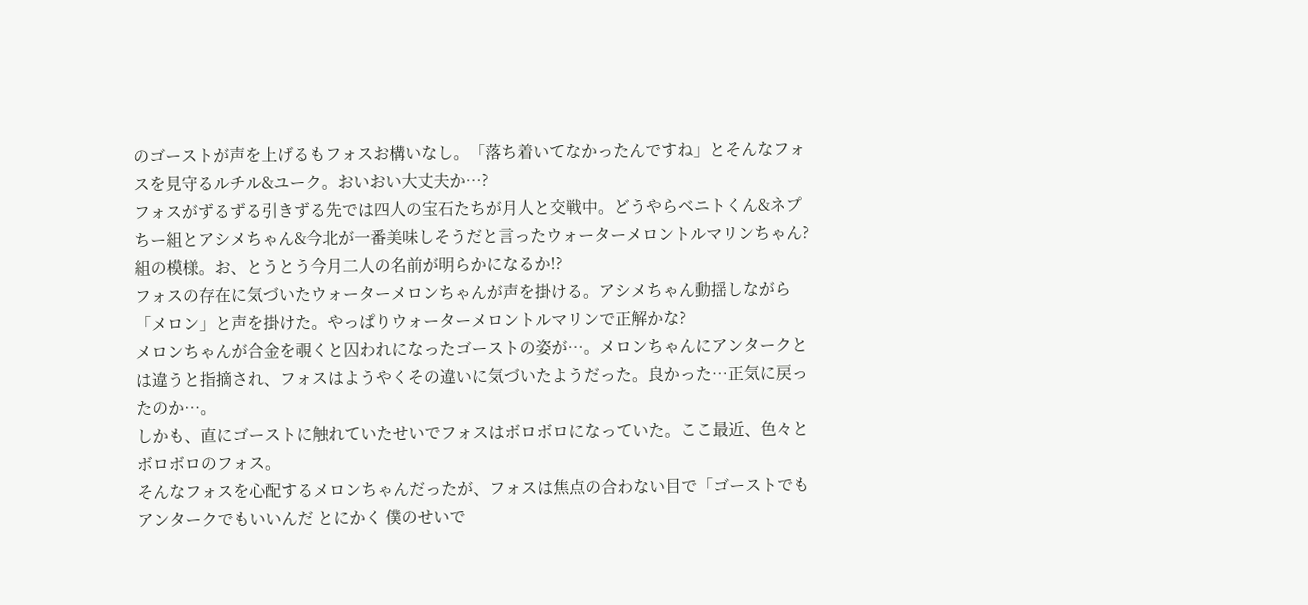のゴーストが声を上げるもフォスお構いなし。「落ち着いてなかったんですね」とそんなフォスを見守るルチル&ユーク。おいおい大丈夫か…?
フォスがずるずる引きずる先では四人の宝石たちが月人と交戦中。どうやらベニトくん&ネプちー組とアシメちゃん&今北が一番美味しそうだと言ったウォーターメロントルマリンちゃん?組の模様。お、とうとう今月二人の名前が明らかになるか!?
フォスの存在に気づいたウォーターメロンちゃんが声を掛ける。アシメちゃん動揺しながら「メロン」と声を掛けた。やっぱりウォーターメロントルマリンで正解かな?
メロンちゃんが合金を覗くと囚われになったゴーストの姿が…。メロンちゃんにアンタークとは違うと指摘され、フォスはようやくその違いに気づいたようだった。良かった…正気に戻ったのか…。
しかも、直にゴーストに触れていたせいでフォスはボロボロになっていた。ここ最近、色々とボロボロのフォス。
そんなフォスを心配するメロンちゃんだったが、フォスは焦点の合わない目で「ゴーストでもアンタークでもいいんだ とにかく 僕のせいで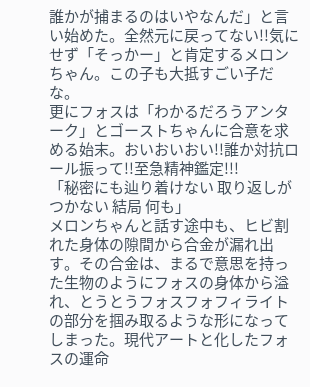誰かが捕まるのはいやなんだ」と言い始めた。全然元に戻ってない!!気にせず「そっかー」と肯定するメロンちゃん。この子も大抵すごい子だな。
更にフォスは「わかるだろうアンターク」とゴーストちゃんに合意を求める始末。おいおいおい!!誰か対抗ロール振って!!至急精神鑑定!!!
「秘密にも辿り着けない 取り返しがつかない 結局 何も」
メロンちゃんと話す途中も、ヒビ割れた身体の隙間から合金が漏れ出す。その合金は、まるで意思を持った生物のようにフォスの身体から溢れ、とうとうフォスフォフィライトの部分を掴み取るような形になってしまった。現代アートと化したフォスの運命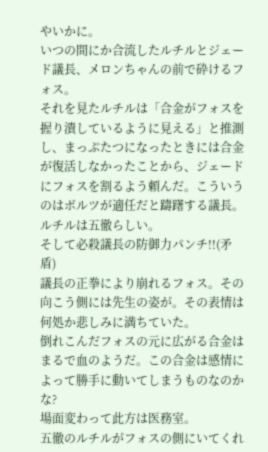やいかに。
いつの間にか合流したルチルとジェード議長、メロンちゃんの前で砕けるフォス。
それを見たルチルは「合金がフォスを握り潰しているように見える」と推測し、まっぷたつになったときには合金が復活しなかったことから、ジェードにフォスを割るよう頼んだ。こういうのはボルツが適任だと躊躇する議長。ルチルは五徹らしい。
そして必殺議長の防御力パンチ!!(矛盾)
議長の正拳により崩れるフォス。その向こう側には先生の姿が。その表情は何処か悲しみに満ちていた。
倒れこんだフォスの元に広がる合金はまるで血のようだ。この合金は感情によって勝手に動いてしまうものなのかな?
場面変わって此方は医務室。
五徹のルチルがフォスの側にいてくれ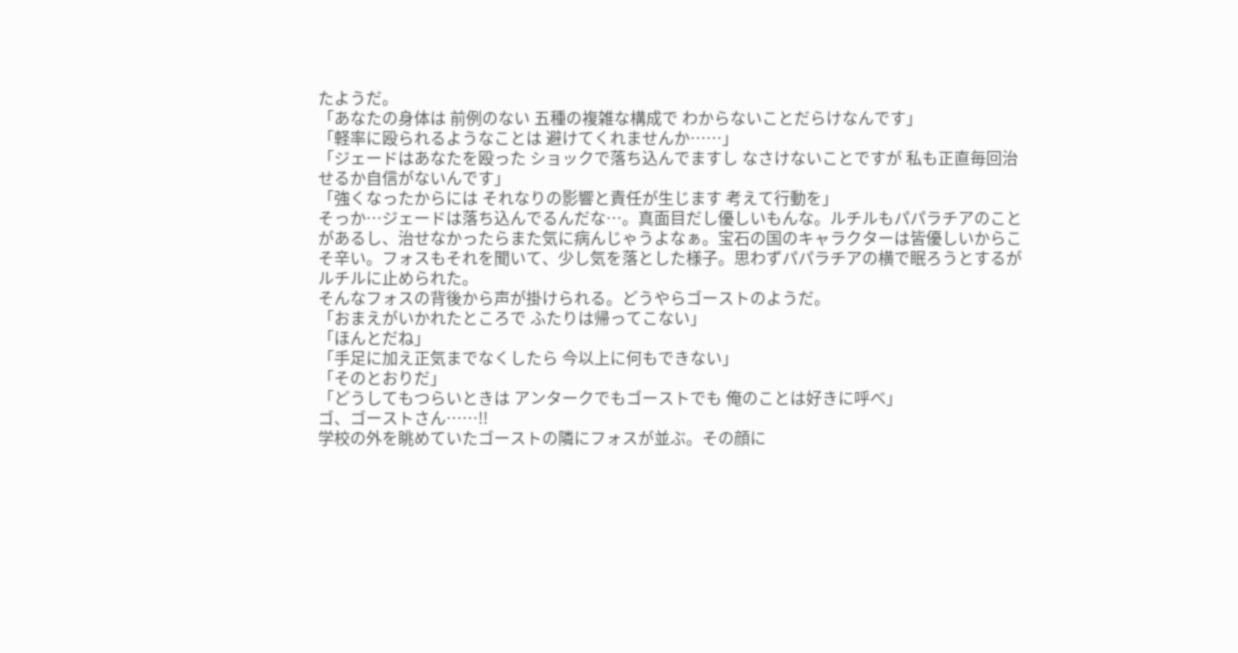たようだ。
「あなたの身体は 前例のない 五種の複雑な構成で わからないことだらけなんです」
「軽率に殴られるようなことは 避けてくれませんか……」
「ジェードはあなたを殴った ショックで落ち込んでますし なさけないことですが 私も正直毎回治せるか自信がないんです」
「強くなったからには それなりの影響と責任が生じます 考えて行動を」
そっか…ジェードは落ち込んでるんだな…。真面目だし優しいもんな。ルチルもパパラチアのことがあるし、治せなかったらまた気に病んじゃうよなぁ。宝石の国のキャラクターは皆優しいからこそ辛い。フォスもそれを聞いて、少し気を落とした様子。思わずパパラチアの横で眠ろうとするがルチルに止められた。
そんなフォスの背後から声が掛けられる。どうやらゴーストのようだ。
「おまえがいかれたところで ふたりは帰ってこない」
「ほんとだね」
「手足に加え正気までなくしたら 今以上に何もできない」
「そのとおりだ」
「どうしてもつらいときは アンタークでもゴーストでも 俺のことは好きに呼べ」
ゴ、ゴーストさん……!!
学校の外を眺めていたゴーストの隣にフォスが並ぶ。その顔に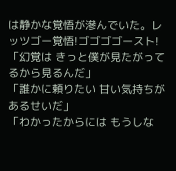は静かな覚悟が滲んでいた。レッツゴー覚悟!ゴゴゴゴースト!
「幻覚は きっと僕が見たがってるから見るんだ」
「誰かに頼りたい 甘い気持ちがあるせいだ」
「わかったからには もうしな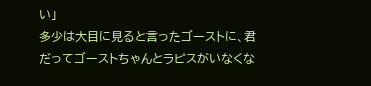い」
多少は大目に見ると言ったゴーストに、君だってゴーストちゃんとラピスがいなくな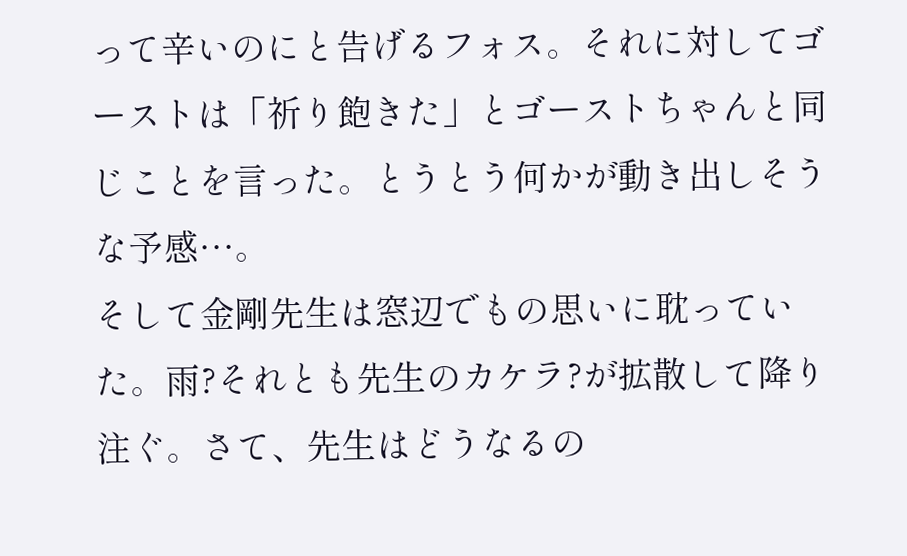って辛いのにと告げるフォス。それに対してゴーストは「祈り飽きた」とゴーストちゃんと同じことを言った。とうとう何かが動き出しそうな予感…。
そして金剛先生は窓辺でもの思いに耽っていた。雨?それとも先生のカケラ?が拡散して降り注ぐ。さて、先生はどうなるの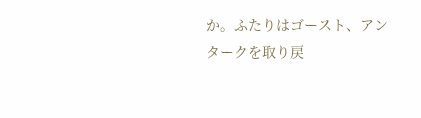か。ふたりはゴースト、アンタークを取り戻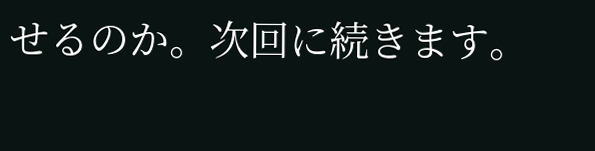せるのか。次回に続きます。